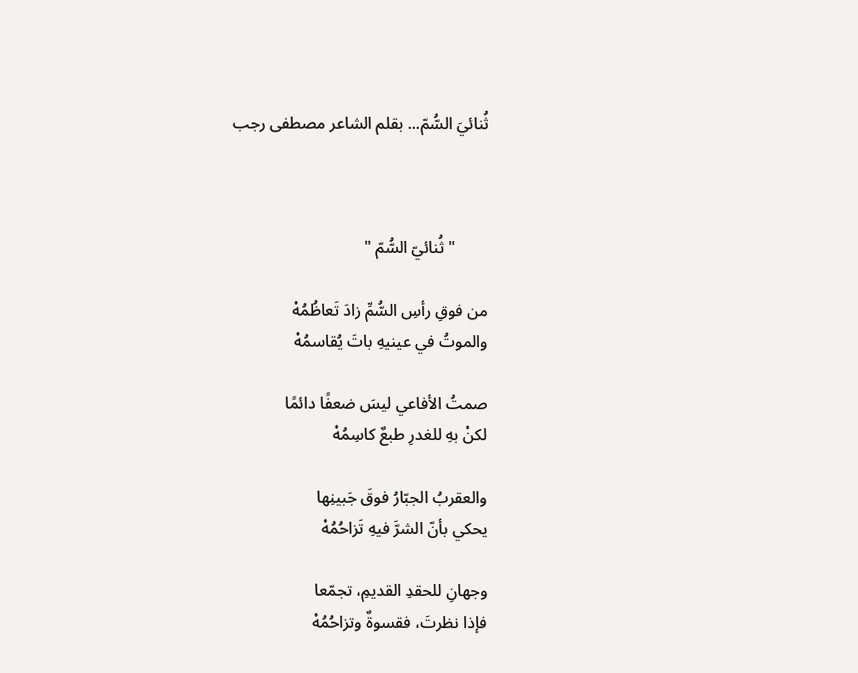ثُنائيَ السُّمّ... بقلم الشاعر مصطفى رجب



        " ثُنائيّ السُّمّ "

من فوقِ رأسِ السُّمِّ زادَ تَعاظُمُهْ
والموتُ في عينيهِ باتَ يُقاسمُهْ

صمتُ الأفاعي ليسَ ضعفًا دائمًا
لكنْ بهِ للغدرِ طبعٌ كاسِمُهْ

والعقربُ الجبّارُ فوقَ جَبينِها
يحكي بأنّ الشرَّ فيهِ تَزاحُمُهْ

وجهانِ للحقدِ القديمِ، تجمّعا
فإذا نظرتَ، فقسوةٌ وتزاحُمُهْ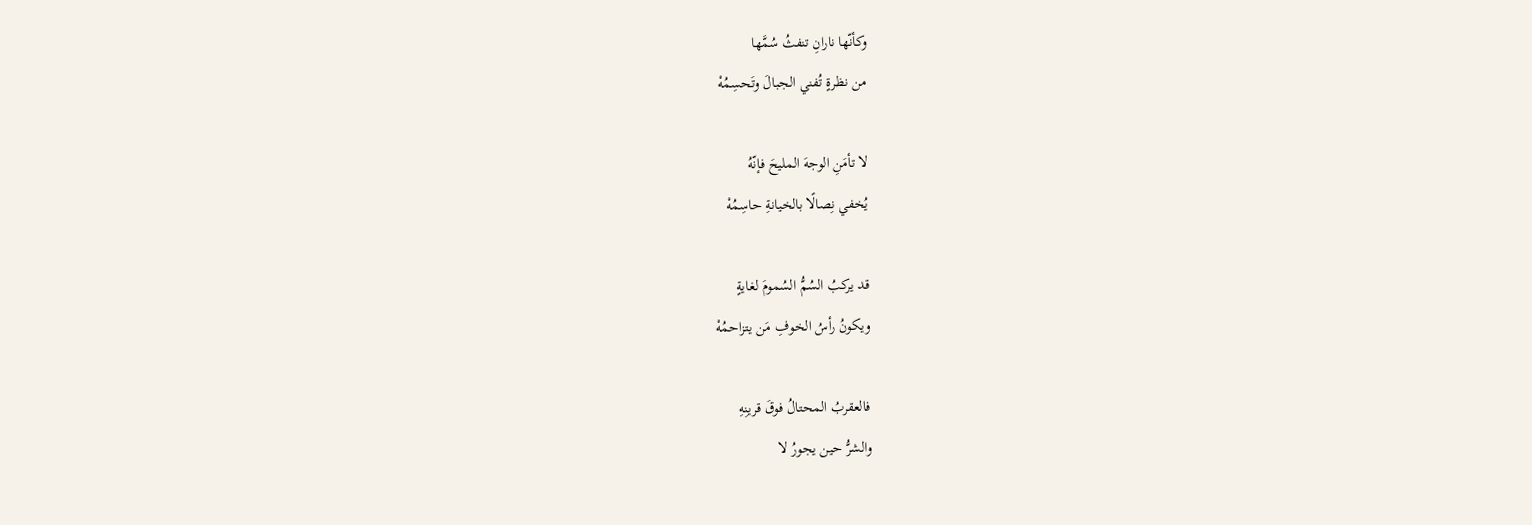وكأنّها نارانِ تنفثُ سُمَّها
من نظرةٍ تُفني الجبالَ وتَحسِمُهْ

لا تأمَنِ الوجهَ المليحَ فإنّهُ
يُخفي نِصالًا بالخيانةِ حاسِمُهْ

قد يركبُ السُمُّ السُمومَ لغايةٍ
ويكونُ رأسُ الخوفِ مَن يتزاحمُهْ

فالعقربُ المحتالُ فوقَ قرينِهِ
والشرُّ حين يجورُ لا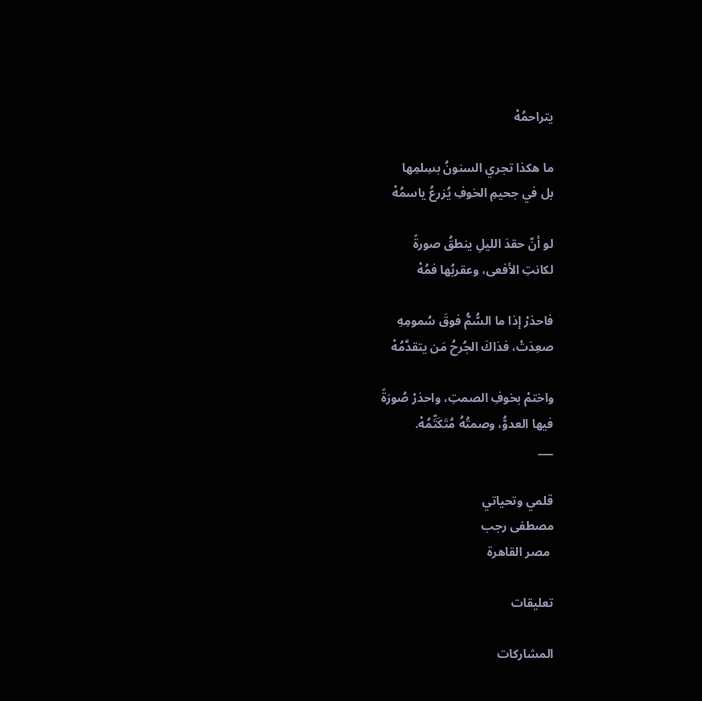يتراحمُهْ

ما هكذا تجري السنونُ بسِلمِها
بل في جحيمِ الخوفِ يُزرعُ ياسمُهْ

لو أنّ حقدَ الليلِ ينطقُ صورةً
لكانتِ الأفعى، وعقربُها فمُهْ

فاحذرْ إذا ما السُّمُّ فوقَ سُمومِهِ
صعِدَتْ، فذاكَ الجُرحُ مَن يتقدَّمُهْ

واختمْ بخوفِ الصمتِ، واحذرْ صُورَةً
فيها العدوُّ، وصمتُهُ مُتَكَتِّمُهْ.
___

قلمي وتحياتي
مصطفى رجب
 مصر القاهرة

تعليقات

المشاركات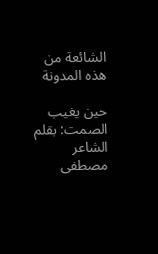الشائعة من هذه المدونة

حين يغيب الصمت: بقلم الشاعر مصطفى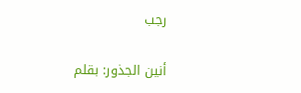رجب

أنين الجذور: بقلم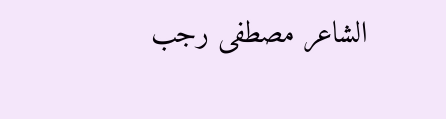الشاعر مصطفى رجب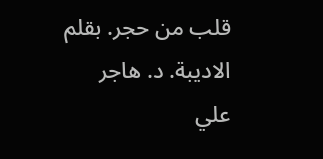قلب من حجر. بقلم الاديبة. د. هاجر علي